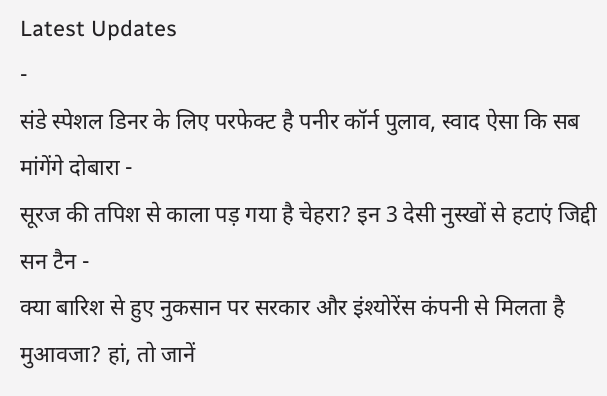Latest Updates
-
संडे स्पेशल डिनर के लिए परफेक्ट है पनीर कॉर्न पुलाव, स्वाद ऐसा कि सब मांगेंगे दोबारा -
सूरज की तपिश से काला पड़ गया है चेहरा? इन 3 देसी नुस्खों से हटाएं जिद्दी सन टैन -
क्या बारिश से हुए नुकसान पर सरकार और इंश्योरेंस कंपनी से मिलता है मुआवजा? हां, तो जानें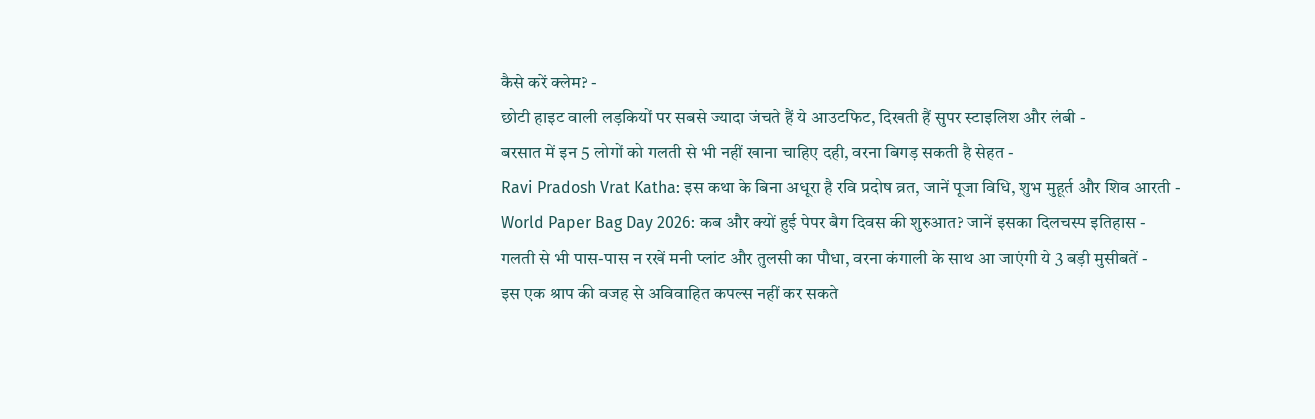कैसे करें क्लेम? -
छोटी हाइट वाली लड़कियों पर सबसे ज्यादा जंचते हैं ये आउटफिट, दिखती हैं सुपर स्टाइलिश और लंबी -
बरसात में इन 5 लोगों को गलती से भी नहीं खाना चाहिए दही, वरना बिगड़ सकती है सेहत -
Ravi Pradosh Vrat Katha: इस कथा के बिना अधूरा है रवि प्रदोष व्रत, जानें पूजा विधि, शुभ मुहूर्त और शिव आरती -
World Paper Bag Day 2026: कब और क्यों हुई पेपर बैग दिवस की शुरुआत? जानें इसका दिलचस्प इतिहास -
गलती से भी पास-पास न रखें मनी प्लांट और तुलसी का पौधा, वरना कंगाली के साथ आ जाएंगी ये 3 बड़ी मुसीबतें -
इस एक श्राप की वजह से अविवाहित कपल्स नहीं कर सकते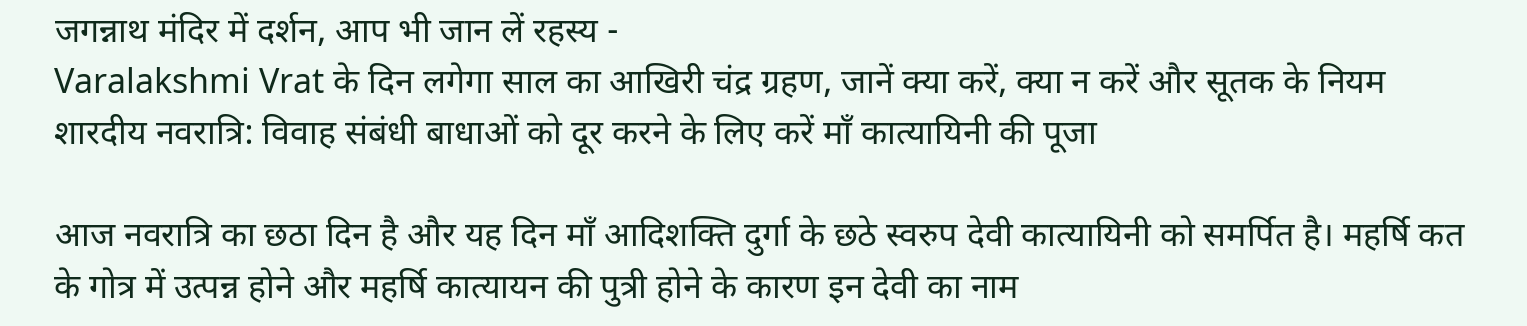जगन्नाथ मंदिर में दर्शन, आप भी जान लें रहस्य -
Varalakshmi Vrat के दिन लगेगा साल का आखिरी चंद्र ग्रहण, जानें क्या करें, क्या न करें और सूतक के नियम
शारदीय नवरात्रि: विवाह संबंधी बाधाओं को दूर करने के लिए करें माँ कात्यायिनी की पूजा

आज नवरात्रि का छठा दिन है और यह दिन माँ आदिशक्ति दुर्गा के छठे स्वरुप देवी कात्यायिनी को समर्पित है। महर्षि कत के गोत्र में उत्पन्न होने और महर्षि कात्यायन की पुत्री होने के कारण इन देवी का नाम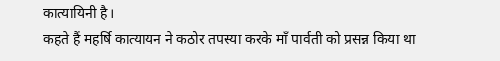कात्यायिनी है।
कहते हैं महर्षि कात्यायन ने कठोर तपस्या करके माँ पार्वती को प्रसन्न किया था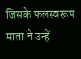जिसके फलस्वरूप माता ने उन्हें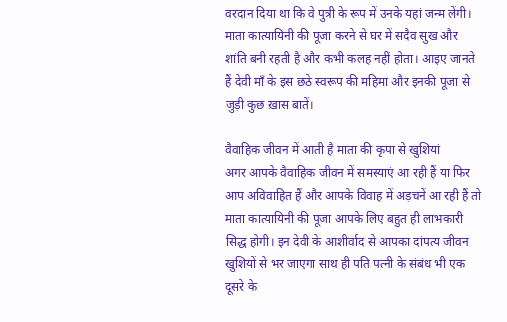वरदान दिया था कि वे पुत्री के रूप में उनके यहां जन्म लेंगी।
माता कात्यायिनी की पूजा करने से घर में सदैव सुख और शांति बनी रहती है और कभी कलह नहीं होता। आइए जानते हैं देवी माँ के इस छठे स्वरूप की महिमा और इनकी पूजा से जुड़ी कुछ ख़ास बातें।

वैवाहिक जीवन में आती है माता की कृपा से खुशियां
अगर आपके वैवाहिक जीवन में समस्याएं आ रही हैं या फिर आप अविवाहित हैं और आपके विवाह में अड़चनें आ रही हैं तो माता कात्यायिनी की पूजा आपके लिए बहुत ही लाभकारी सिद्ध होगी। इन देवी के आशीर्वाद से आपका दांपत्य जीवन खुशियों से भर जाएगा साथ ही पति पत्नी के संबंध भी एक दूसरे के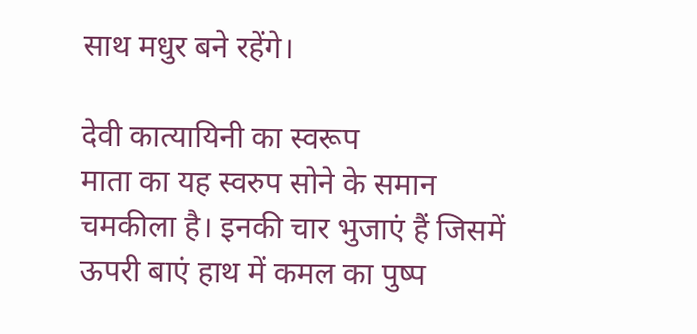साथ मधुर बने रहेंगे।

देवी कात्यायिनी का स्वरूप
माता का यह स्वरुप सोने के समान चमकीला है। इनकी चार भुजाएं हैं जिसमें ऊपरी बाएं हाथ में कमल का पुष्प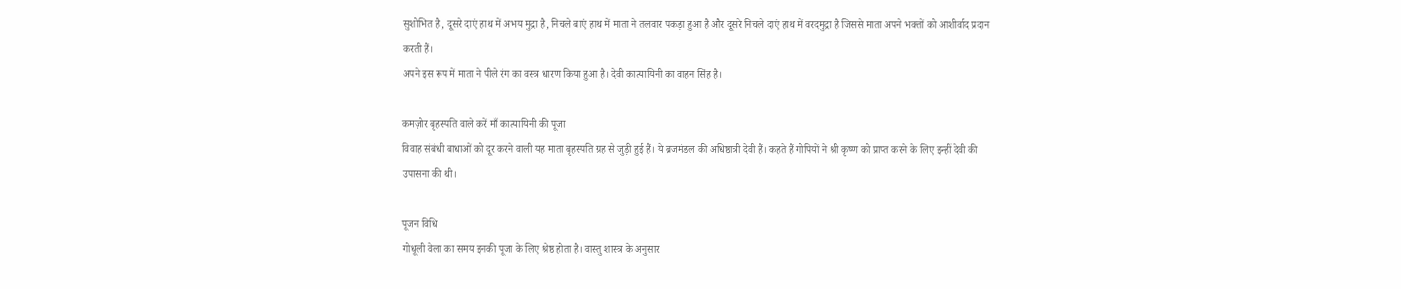सुशोभित है, दूसरे दाएं हाथ में अभय मुद्रा है, निचले बाएं हाथ में माता ने तलवार पकड़ा हुआ है और दूसरे निचले दाएं हाथ में वरदमुद्रा है जिससे माता अपने भक्तों को आशीर्वाद प्रदान करती हैं।
अपने इस रूप में माता ने पीले रंग का वस्त्र धारण किया हुआ है। देवी कात्यायिनी का वाहन सिंह है।

कमज़ोर बृहस्पति वाले करें माँ कात्यायिनी की पूजा
विवाह संबंधी बाधाओं को दूर करने वाली यह माता बृहस्पति ग्रह से जुड़ी हुई हैं। ये ब्रजमंडल की अधिष्ठात्री देवी हैं। कहते हैं गोपियों ने श्री कृष्ण को प्राप्त करने के लिए इन्हीं देवी की उपासना की थी।

पूजन विधि
गोधूली वेला का समय इनकी पूजा के लिए श्रेष्ठ होता है। वास्तु शास्त्र के अनुसार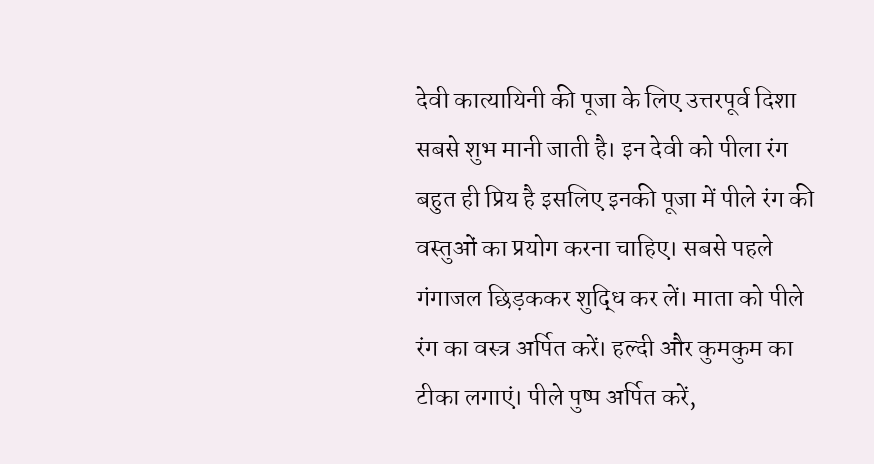देवी कात्यायिनी की पूजा के लिए उत्तरपूर्व दिशा सबसे शुभ मानी जाती है। इन देवी को पीला रंग बहुत ही प्रिय है इसलिए इनकी पूजा में पीले रंग की वस्तुओं का प्रयोग करना चाहिए। सबसे पहले गंगाजल छिड़ककर शुद्धि कर लें। माता को पीले रंग का वस्त्र अर्पित करें। हल्दी और कुमकुम का टीका लगाएं। पीले पुष्प अर्पित करें,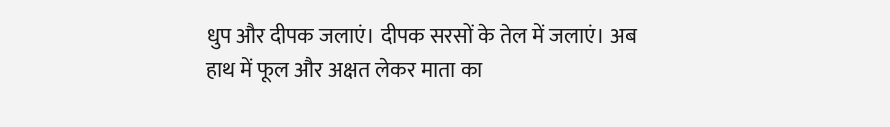धुप और दीपक जलाएं। दीपक सरसों के तेल में जलाएं। अब हाथ में फूल और अक्षत लेकर माता का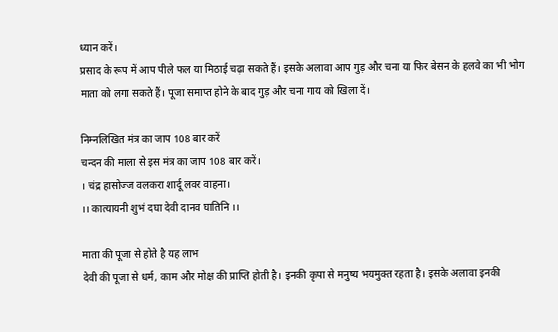ध्यान करें।
प्रसाद के रूप में आप पीले फल या मिठाई चढ़ा सकते हैं। इसके अलावा आप गुड़ और चना या फिर बेसन के हलवे का भी भोग माता को लगा सकते हैं। पूजा समाप्त होने के बाद गुड़ और चना गाय को खिला दें।

निम्नलिखित मंत्र का जाप 108 बार करें
चन्दन की माला से इस मंत्र का जाप 108 बार करें।
। चंद्र हासोज्ज वलकरा शार्दू लवर वाहना।
।। कात्यायनी शुभं दघा देवी दानव घातिनि ।।

माता की पूजा से होते है यह लाभ
देवी की पूजा से धर्म, काम और मोक्ष की प्राप्ति होती है। इनकी कृपा से मनुष्य भयमुक्त रहता है। इसके अलावा इनकी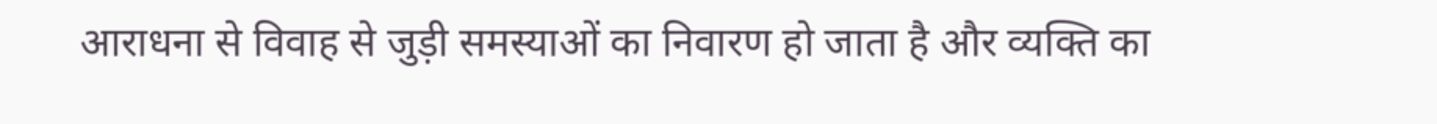आराधना से विवाह से जुड़ी समस्याओं का निवारण हो जाता है और व्यक्ति का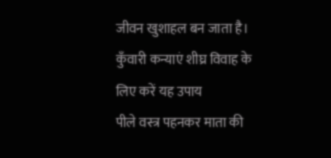जीवन खुशाहल बन जाता है।
कुँवारी कन्याएं शीघ्र विवाह के लिए करें यह उपाय
पीले वस्त्र पहनकर माता की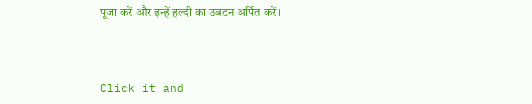पूजा करें और इन्हें हल्दी का उबटन अर्पित करें।



Click it and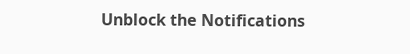Unblock the Notifications